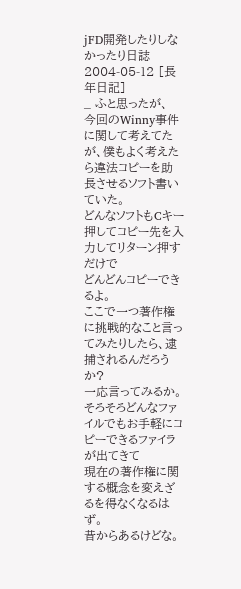jFD開発したりしなかったり日誌
2004-05-12 [長年日記]
_ ふと思ったが、
今回のWinny事件に関して考えてたが、僕もよく考えたら違法コピーを助長させるソフト書いていた。
どんなソフトもCキー押してコピー先を入力してリターン押すだけで
どんどんコピーできるよ。
ここで一つ著作権に挑戦的なこと言ってみたりしたら、逮捕されるんだろうか?
一応言ってみるか。
そろそろどんなファイルでもお手軽にコピーできるファイラが出てきて
現在の著作権に関する概念を変えざるを得なくなるはず。
昔からあるけどな。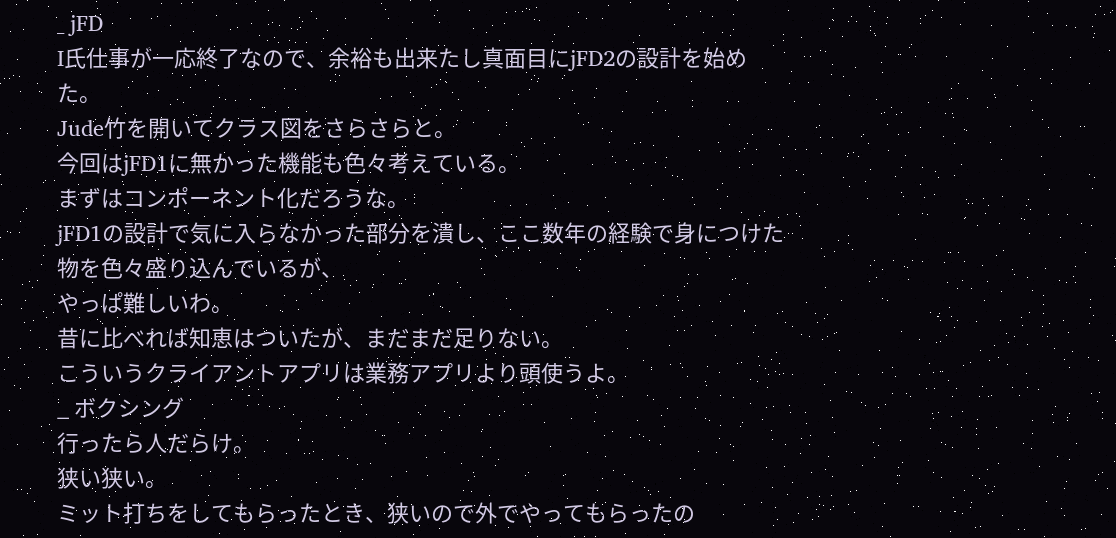_ jFD
I氏仕事が一応終了なので、余裕も出来たし真面目にjFD2の設計を始めた。
Jude竹を開いてクラス図をさらさらと。
今回はjFD1に無かった機能も色々考えている。
まずはコンポーネント化だろうな。
jFD1の設計で気に入らなかった部分を潰し、ここ数年の経験で身につけた物を色々盛り込んでいるが、
やっぱ難しいわ。
昔に比べれば知恵はついたが、まだまだ足りない。
こういうクライアントアプリは業務アプリより頭使うよ。
_ ボクシング
行ったら人だらけ。
狭い狭い。
ミット打ちをしてもらったとき、狭いので外でやってもらったの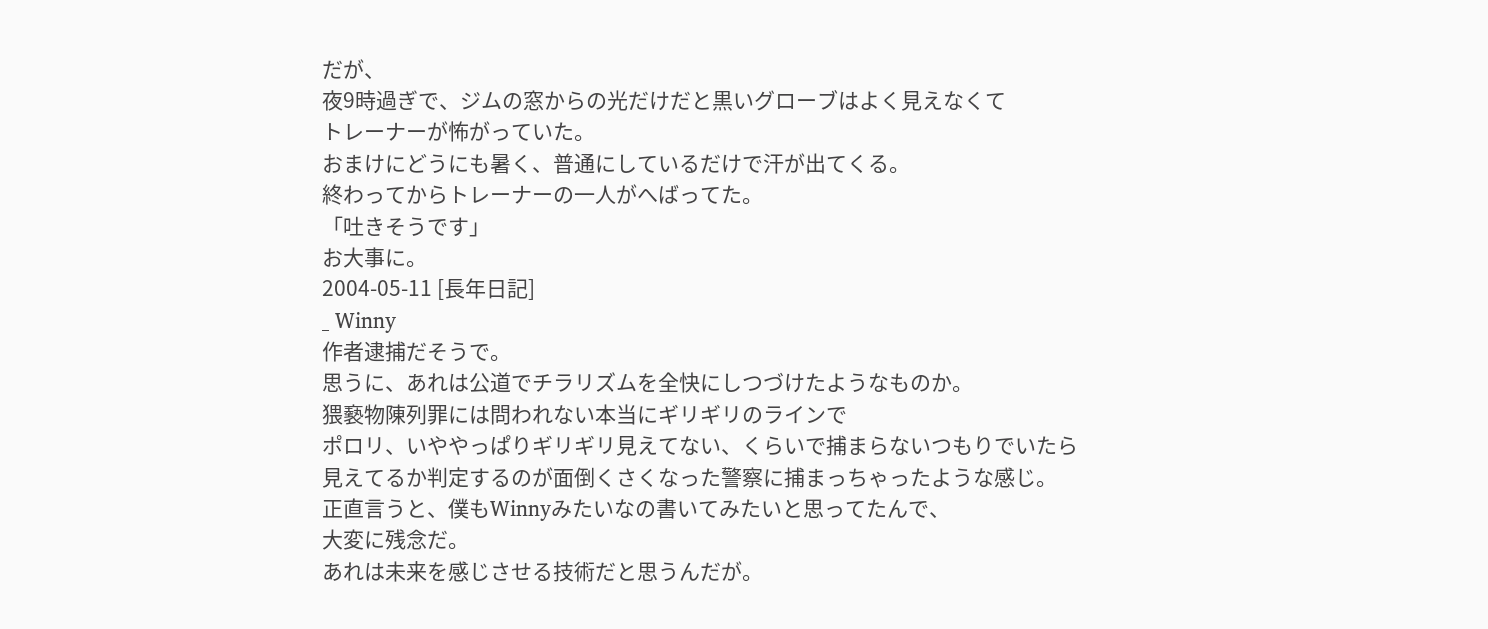だが、
夜9時過ぎで、ジムの窓からの光だけだと黒いグローブはよく見えなくて
トレーナーが怖がっていた。
おまけにどうにも暑く、普通にしているだけで汗が出てくる。
終わってからトレーナーの一人がへばってた。
「吐きそうです」
お大事に。
2004-05-11 [長年日記]
_ Winny
作者逮捕だそうで。
思うに、あれは公道でチラリズムを全快にしつづけたようなものか。
猥褻物陳列罪には問われない本当にギリギリのラインで
ポロリ、いややっぱりギリギリ見えてない、くらいで捕まらないつもりでいたら
見えてるか判定するのが面倒くさくなった警察に捕まっちゃったような感じ。
正直言うと、僕もWinnyみたいなの書いてみたいと思ってたんで、
大変に残念だ。
あれは未来を感じさせる技術だと思うんだが。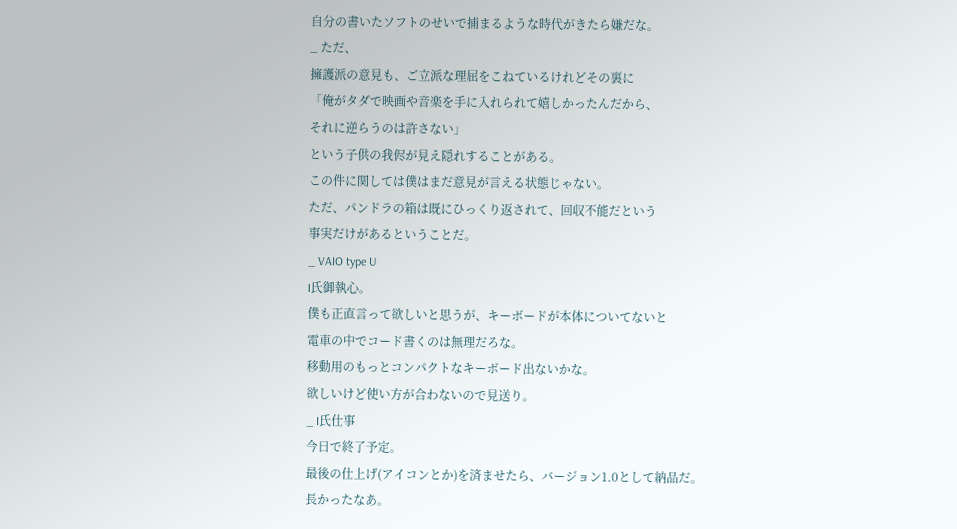自分の書いたソフトのせいで捕まるような時代がきたら嫌だな。
_ ただ、
擁護派の意見も、ご立派な理屈をこねているけれどその裏に
「俺がタダで映画や音楽を手に入れられて嬉しかったんだから、
それに逆らうのは許さない」
という子供の我侭が見え隠れすることがある。
この件に関しては僕はまだ意見が言える状態じゃない。
ただ、パンドラの箱は既にひっくり返されて、回収不能だという
事実だけがあるということだ。
_ VAIO type U
I氏御執心。
僕も正直言って欲しいと思うが、キーボードが本体についてないと
電車の中でコード書くのは無理だろな。
移動用のもっとコンパクトなキーボード出ないかな。
欲しいけど使い方が合わないので見送り。
_ I氏仕事
今日で終了予定。
最後の仕上げ(アイコンとか)を済ませたら、バージョン1.0として納品だ。
長かったなあ。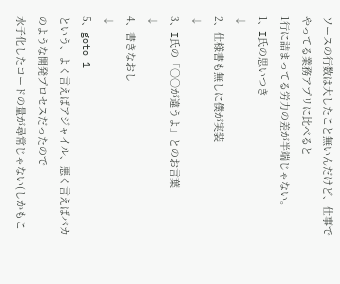ソースの行数は大したこと無いんだけど、仕事でやってる業務アプリに比べると
1行に詰まってる労力の差が半端じゃない。
1、I氏の思いつき
↓
2、仕様書も無しに僕が実装
↓
3、I氏の「○○が違うよ」とのお言葉
↓
4、書きなおし
↓
5、goto 1
という、よく言えばアジャイル、悪く言えばバカのような開発プロセスだったので
水子化したコードの量が尋常じゃない(しかもこ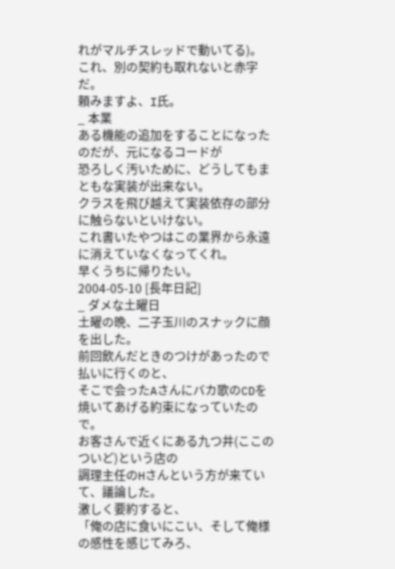れがマルチスレッドで動いてる)。
これ、別の契約も取れないと赤字だ。
頼みますよ、I氏。
_ 本業
ある機能の追加をすることになったのだが、元になるコードが
恐ろしく汚いために、どうしてもまともな実装が出来ない。
クラスを飛び越えて実装依存の部分に触らないといけない。
これ書いたやつはこの業界から永遠に消えていなくなってくれ。
早くうちに帰りたい。
2004-05-10 [長年日記]
_ ダメな土曜日
土曜の晩、二子玉川のスナックに顔を出した。
前回飲んだときのつけがあったので払いに行くのと、
そこで会ったAさんにバカ歌のCDを焼いてあげる約束になっていたので。
お客さんで近くにある九つ井(ここのついど)という店の
調理主任のHさんという方が来ていて、議論した。
激しく要約すると、
「俺の店に食いにこい、そして俺様の感性を感じてみろ、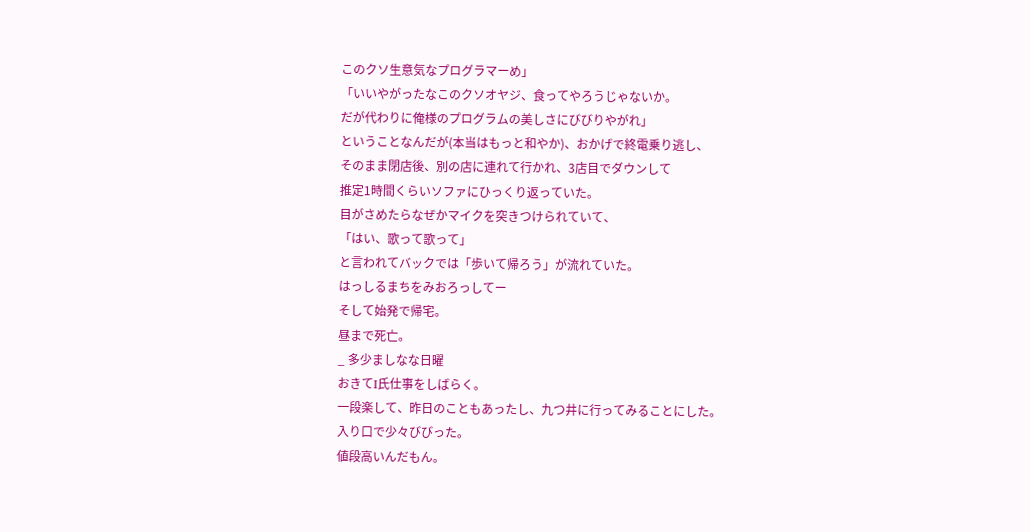このクソ生意気なプログラマーめ」
「いいやがったなこのクソオヤジ、食ってやろうじゃないか。
だが代わりに俺様のプログラムの美しさにびびりやがれ」
ということなんだが(本当はもっと和やか)、おかげで終電乗り逃し、
そのまま閉店後、別の店に連れて行かれ、3店目でダウンして
推定1時間くらいソファにひっくり返っていた。
目がさめたらなぜかマイクを突きつけられていて、
「はい、歌って歌って」
と言われてバックでは「歩いて帰ろう」が流れていた。
はっしるまちをみおろっしてー
そして始発で帰宅。
昼まで死亡。
_ 多少ましなな日曜
おきてI氏仕事をしばらく。
一段楽して、昨日のこともあったし、九つ井に行ってみることにした。
入り口で少々びびった。
値段高いんだもん。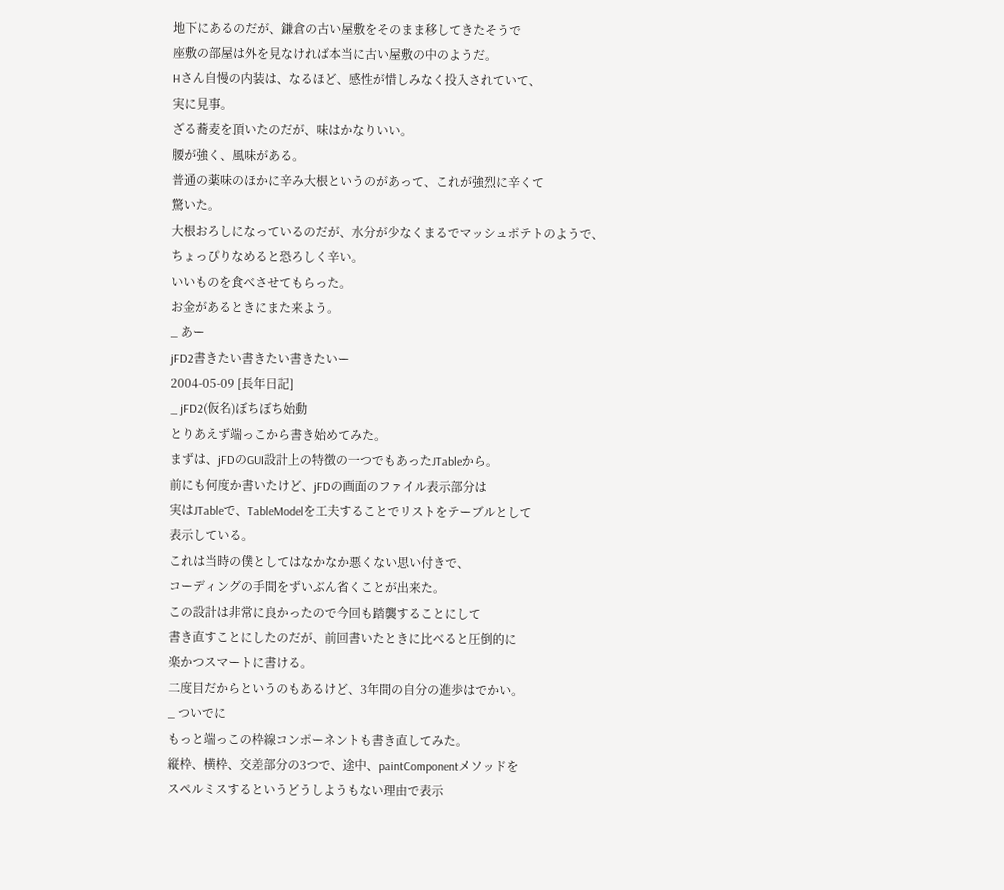地下にあるのだが、鎌倉の古い屋敷をそのまま移してきたそうで
座敷の部屋は外を見なければ本当に古い屋敷の中のようだ。
Hさん自慢の内装は、なるほど、感性が惜しみなく投入されていて、
実に見事。
ざる蕎麦を頂いたのだが、味はかなりいい。
腰が強く、風味がある。
普通の薬味のほかに辛み大根というのがあって、これが強烈に辛くて
驚いた。
大根おろしになっているのだが、水分が少なくまるでマッシュポテトのようで、
ちょっぴりなめると恐ろしく辛い。
いいものを食べさせてもらった。
お金があるときにまた来よう。
_ あー
jFD2書きたい書きたい書きたいー
2004-05-09 [長年日記]
_ jFD2(仮名)ぼちぼち始動
とりあえず端っこから書き始めてみた。
まずは、jFDのGUI設計上の特徴の一つでもあったJTableから。
前にも何度か書いたけど、jFDの画面のファイル表示部分は
実はJTableで、TableModelを工夫することでリストをテーブルとして
表示している。
これは当時の僕としてはなかなか悪くない思い付きで、
コーディングの手間をずいぶん省くことが出来た。
この設計は非常に良かったので今回も踏襲することにして
書き直すことにしたのだが、前回書いたときに比べると圧倒的に
楽かつスマートに書ける。
二度目だからというのもあるけど、3年間の自分の進歩はでかい。
_ ついでに
もっと端っこの枠線コンポーネントも書き直してみた。
縦枠、横枠、交差部分の3つで、途中、paintComponentメソッドを
スペルミスするというどうしようもない理由で表示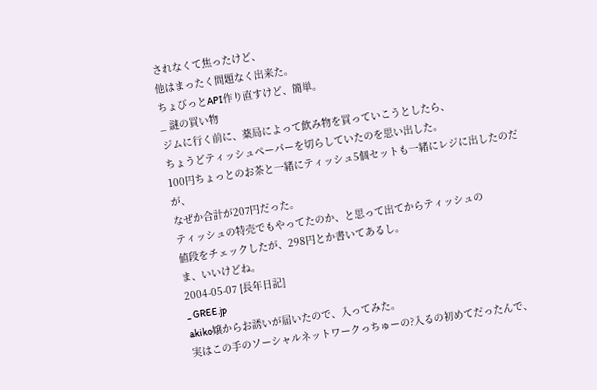されなくて焦ったけど、
他はまったく問題なく出来た。
ちょびっとAPI作り直すけど、簡単。
_ 謎の買い物
ジムに行く前に、薬局によって飲み物を買っていこうとしたら、
ちょうどティッシュペーパーを切らしていたのを思い出した。
100円ちょっとのお茶と一緒にティッシュ5個セットも一緒にレジに出したのだが、
なぜか合計が207円だった。
ティッシュの特売でもやってたのか、と思って出てからティッシュの
値段をチェックしたが、298円とか書いてあるし。
ま、いいけどね。
2004-05-07 [長年日記]
_ GREE.jp
akiko嬢からお誘いが届いたので、入ってみた。
実はこの手のソーシャルネットワークっちゅーの?入るの初めてだったんで、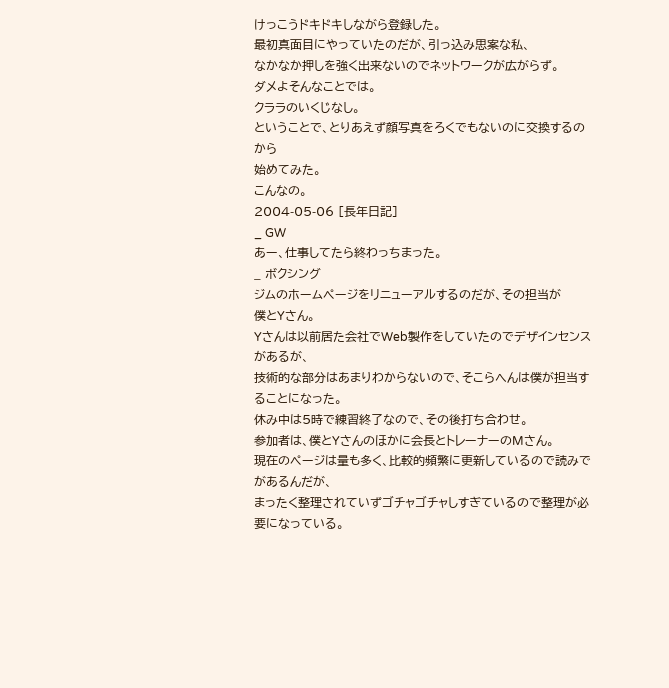けっこうドキドキしながら登録した。
最初真面目にやっていたのだが、引っ込み思案な私、
なかなか押しを強く出来ないのでネットワークが広がらず。
ダメよそんなことでは。
クララのいくじなし。
ということで、とりあえず顔写真をろくでもないのに交換するのから
始めてみた。
こんなの。
2004-05-06 [長年日記]
_ GW
あー、仕事してたら終わっちまった。
_ ボクシング
ジムのホームページをリニューアルするのだが、その担当が
僕とYさん。
Yさんは以前居た会社でWeb製作をしていたのでデザインセンスがあるが、
技術的な部分はあまりわからないので、そこらへんは僕が担当することになった。
休み中は5時で練習終了なので、その後打ち合わせ。
参加者は、僕とYさんのほかに会長とトレーナーのMさん。
現在のページは量も多く、比較的頻繁に更新しているので読みでがあるんだが、
まったく整理されていずゴチャゴチャしすぎているので整理が必要になっている。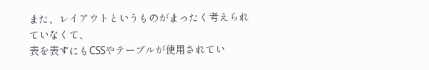また、レイアウトというものがまったく考えられていなくて、
表を表すにもCSSやテーブルが使用されてい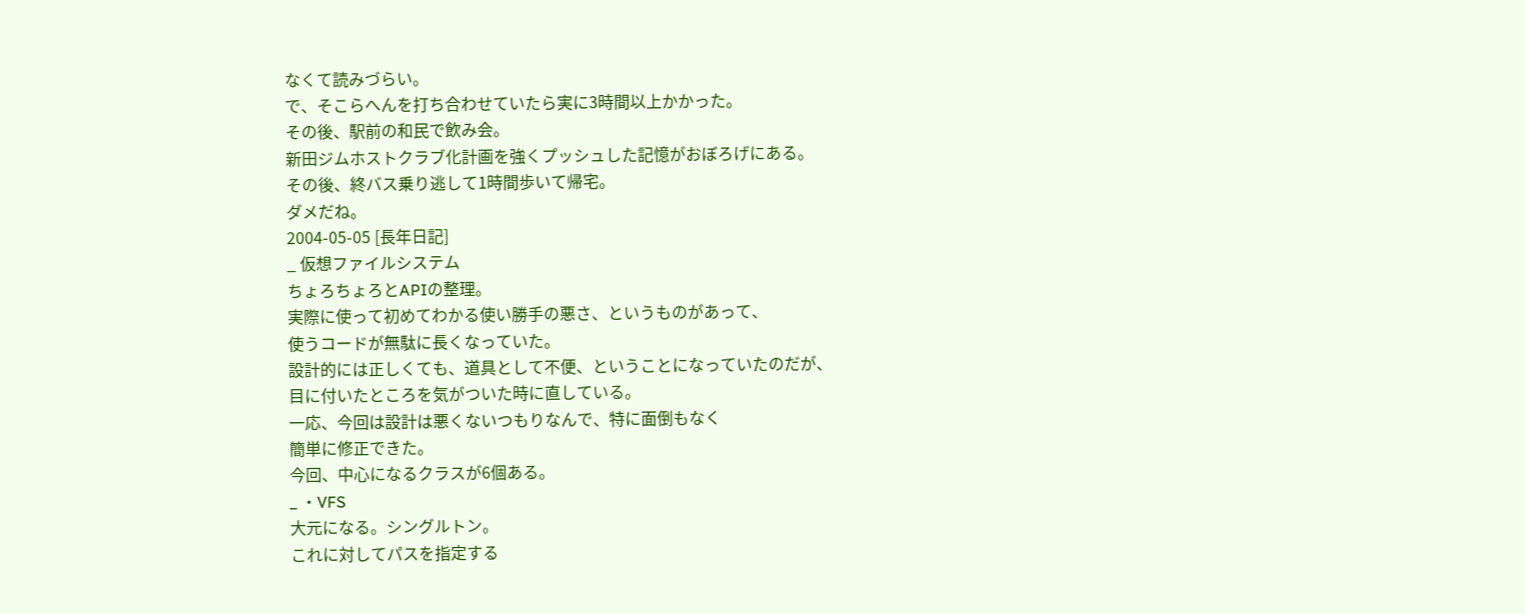なくて読みづらい。
で、そこらへんを打ち合わせていたら実に3時間以上かかった。
その後、駅前の和民で飲み会。
新田ジムホストクラブ化計画を強くプッシュした記憶がおぼろげにある。
その後、終バス乗り逃して1時間歩いて帰宅。
ダメだね。
2004-05-05 [長年日記]
_ 仮想ファイルシステム
ちょろちょろとAPIの整理。
実際に使って初めてわかる使い勝手の悪さ、というものがあって、
使うコードが無駄に長くなっていた。
設計的には正しくても、道具として不便、ということになっていたのだが、
目に付いたところを気がついた時に直している。
一応、今回は設計は悪くないつもりなんで、特に面倒もなく
簡単に修正できた。
今回、中心になるクラスが6個ある。
_ ・VFS
大元になる。シングルトン。
これに対してパスを指定する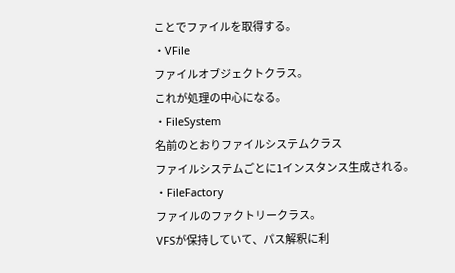ことでファイルを取得する。
・VFile
ファイルオブジェクトクラス。
これが処理の中心になる。
・FileSystem
名前のとおりファイルシステムクラス
ファイルシステムごとに1インスタンス生成される。
・FileFactory
ファイルのファクトリークラス。
VFSが保持していて、パス解釈に利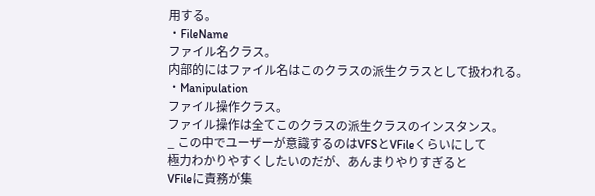用する。
・FileName
ファイル名クラス。
内部的にはファイル名はこのクラスの派生クラスとして扱われる。
・Manipulation
ファイル操作クラス。
ファイル操作は全てこのクラスの派生クラスのインスタンス。
_ この中でユーザーが意識するのはVFSとVFileくらいにして
極力わかりやすくしたいのだが、あんまりやりすぎると
VFileに責務が集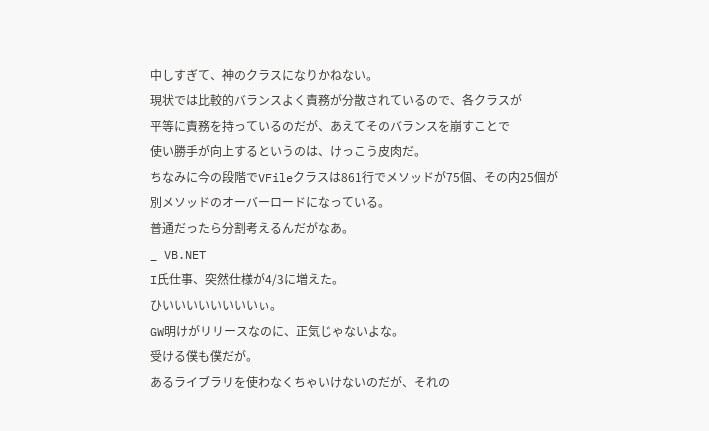中しすぎて、神のクラスになりかねない。
現状では比較的バランスよく責務が分散されているので、各クラスが
平等に責務を持っているのだが、あえてそのバランスを崩すことで
使い勝手が向上するというのは、けっこう皮肉だ。
ちなみに今の段階でVFileクラスは861行でメソッドが75個、その内25個が
別メソッドのオーバーロードになっている。
普通だったら分割考えるんだがなあ。
_ VB.NET
I氏仕事、突然仕様が4/3に増えた。
ひいいいいいいいいぃ。
GW明けがリリースなのに、正気じゃないよな。
受ける僕も僕だが。
あるライブラリを使わなくちゃいけないのだが、それの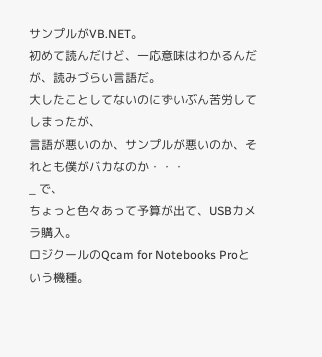サンプルがVB.NET。
初めて読んだけど、一応意味はわかるんだが、読みづらい言語だ。
大したことしてないのにずいぶん苦労してしまったが、
言語が悪いのか、サンプルが悪いのか、それとも僕がバカなのか・・・
_ で、
ちょっと色々あって予算が出て、USBカメラ購入。
ロジクールのQcam for Notebooks Proという機種。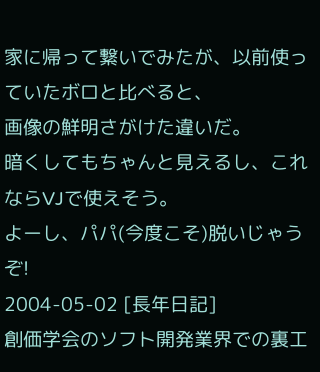家に帰って繋いでみたが、以前使っていたボロと比べると、
画像の鮮明さがけた違いだ。
暗くしてもちゃんと見えるし、これならVJで使えそう。
よーし、パパ(今度こそ)脱いじゃうぞ!
2004-05-02 [長年日記]
創価学会のソフト開発業界での裏工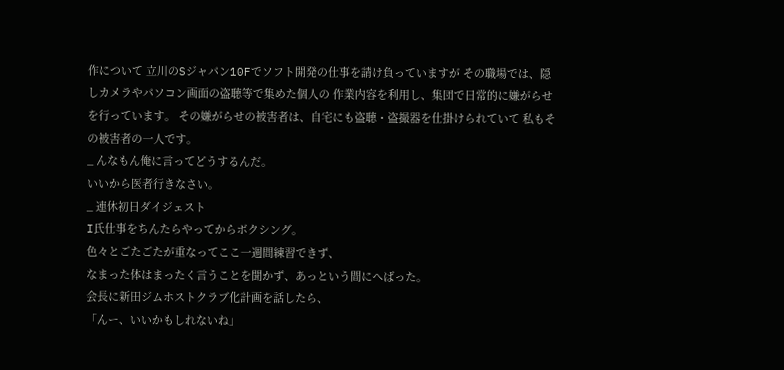作について 立川のSジャパン10Fでソフト開発の仕事を請け負っていますが その職場では、隠しカメラやパソコン画面の盗聴等で集めた個人の 作業内容を利用し、集団で日常的に嫌がらせを行っています。 その嫌がらせの被害者は、自宅にも盗聴・盗撮器を仕掛けられていて 私もその被害者の一人です。
_ んなもん俺に言ってどうするんだ。
いいから医者行きなさい。
_ 連休初日ダイジェスト
I氏仕事をちんたらやってからボクシング。
色々とごたごたが重なってここ一週間練習できず、
なまった体はまったく言うことを聞かず、あっという間にへばった。
会長に新田ジムホストクラブ化計画を話したら、
「んー、いいかもしれないね」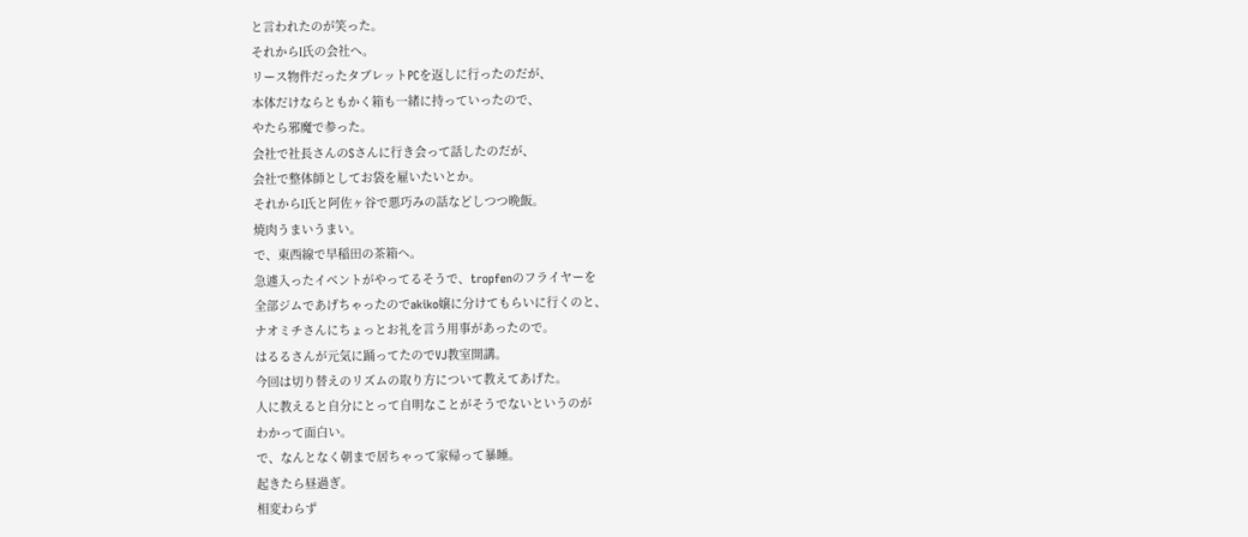と言われたのが笑った。
それからI氏の会社へ。
リース物件だったタブレットPCを返しに行ったのだが、
本体だけならともかく箱も一緒に持っていったので、
やたら邪魔で参った。
会社で社長さんのSさんに行き会って話したのだが、
会社で整体師としてお袋を雇いたいとか。
それからI氏と阿佐ヶ谷で悪巧みの話などしつつ晩飯。
焼肉うまいうまい。
で、東西線で早稲田の茶箱へ。
急遽入ったイベントがやってるそうで、tropfenのフライヤーを
全部ジムであげちゃったのでakiko嬢に分けてもらいに行くのと、
ナオミチさんにちょっとお礼を言う用事があったので。
はるるさんが元気に踊ってたのでVJ教室開講。
今回は切り替えのリズムの取り方について教えてあげた。
人に教えると自分にとって自明なことがそうでないというのが
わかって面白い。
で、なんとなく朝まで居ちゃって家帰って暴睡。
起きたら昼過ぎ。
相変わらず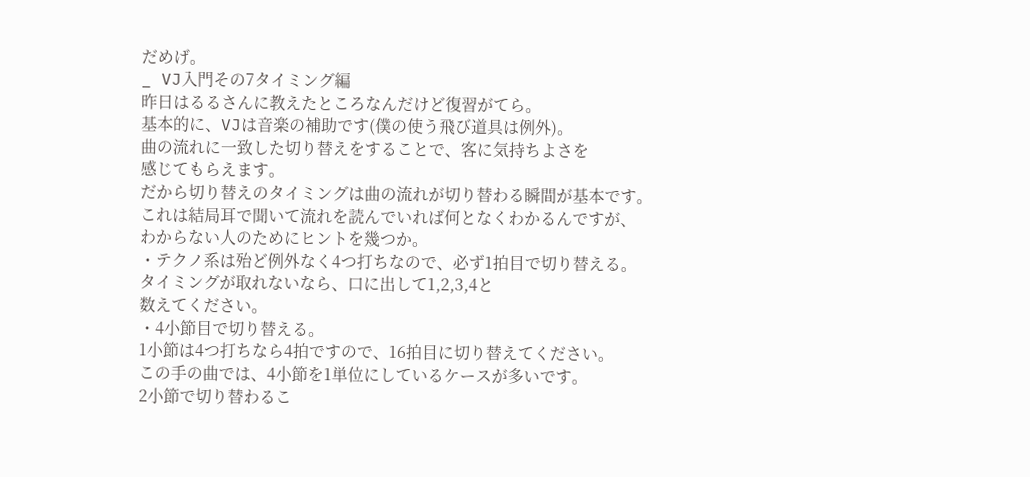だめげ。
_ VJ入門その7タイミング編
昨日はるるさんに教えたところなんだけど復習がてら。
基本的に、VJは音楽の補助です(僕の使う飛び道具は例外)。
曲の流れに一致した切り替えをすることで、客に気持ちよさを
感じてもらえます。
だから切り替えのタイミングは曲の流れが切り替わる瞬間が基本です。
これは結局耳で聞いて流れを読んでいれば何となくわかるんですが、
わからない人のためにヒントを幾つか。
・テクノ系は殆ど例外なく4つ打ちなので、必ず1拍目で切り替える。
タイミングが取れないなら、口に出して1,2,3,4と
数えてください。
・4小節目で切り替える。
1小節は4つ打ちなら4拍ですので、16拍目に切り替えてください。
この手の曲では、4小節を1単位にしているケースが多いです。
2小節で切り替わるこ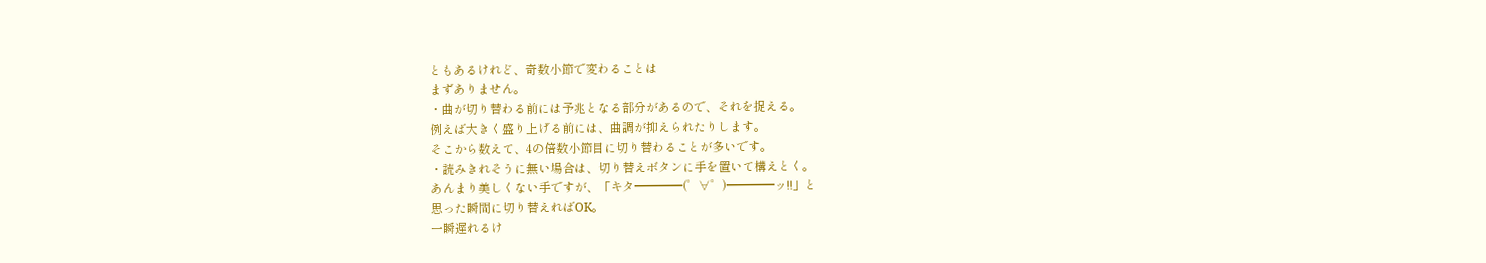ともあるけれど、奇数小節で変わることは
まずありません。
・曲が切り替わる前には予兆となる部分があるので、それを捉える。
例えば大きく盛り上げる前には、曲調が抑えられたりします。
そこから数えて、4の倍数小節目に切り替わることが多いです。
・読みきれそうに無い場合は、切り替えボタンに手を置いて構えとく。
あんまり美しくない手ですが、「キタ━━━━(゜∀゜)━━━━ッ!!」と
思った瞬間に切り替えればOK。
一瞬遅れるけ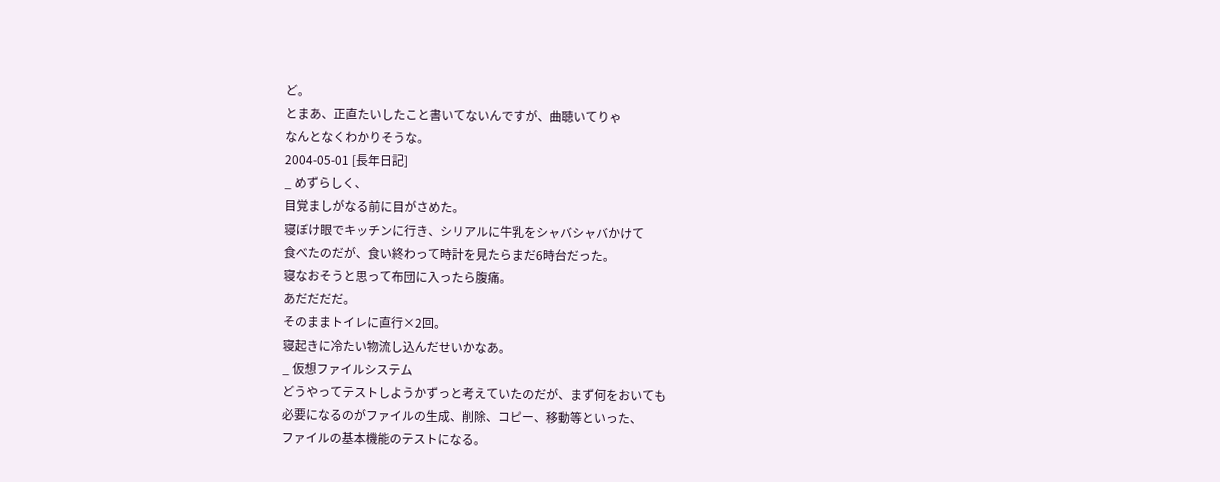ど。
とまあ、正直たいしたこと書いてないんですが、曲聴いてりゃ
なんとなくわかりそうな。
2004-05-01 [長年日記]
_ めずらしく、
目覚ましがなる前に目がさめた。
寝ぼけ眼でキッチンに行き、シリアルに牛乳をシャバシャバかけて
食べたのだが、食い終わって時計を見たらまだ6時台だった。
寝なおそうと思って布団に入ったら腹痛。
あだだだだ。
そのままトイレに直行×2回。
寝起きに冷たい物流し込んだせいかなあ。
_ 仮想ファイルシステム
どうやってテストしようかずっと考えていたのだが、まず何をおいても
必要になるのがファイルの生成、削除、コピー、移動等といった、
ファイルの基本機能のテストになる。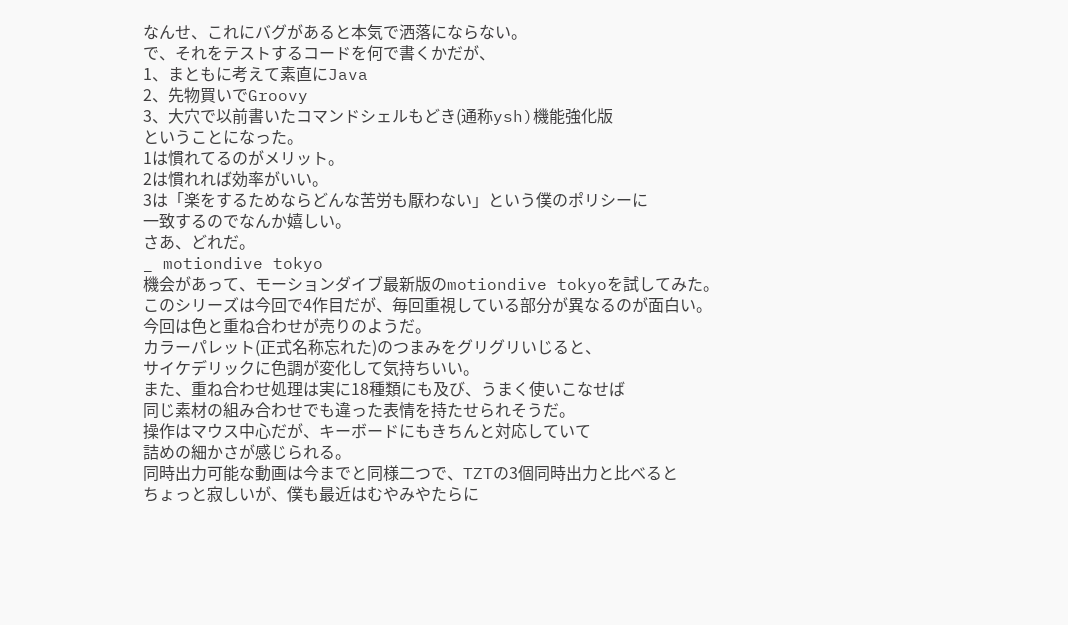なんせ、これにバグがあると本気で洒落にならない。
で、それをテストするコードを何で書くかだが、
1、まともに考えて素直にJava
2、先物買いでGroovy
3、大穴で以前書いたコマンドシェルもどき(通称ysh)機能強化版
ということになった。
1は慣れてるのがメリット。
2は慣れれば効率がいい。
3は「楽をするためならどんな苦労も厭わない」という僕のポリシーに
一致するのでなんか嬉しい。
さあ、どれだ。
_ motiondive tokyo
機会があって、モーションダイブ最新版のmotiondive tokyoを試してみた。
このシリーズは今回で4作目だが、毎回重視している部分が異なるのが面白い。
今回は色と重ね合わせが売りのようだ。
カラーパレット(正式名称忘れた)のつまみをグリグリいじると、
サイケデリックに色調が変化して気持ちいい。
また、重ね合わせ処理は実に18種類にも及び、うまく使いこなせば
同じ素材の組み合わせでも違った表情を持たせられそうだ。
操作はマウス中心だが、キーボードにもきちんと対応していて
詰めの細かさが感じられる。
同時出力可能な動画は今までと同様二つで、TZTの3個同時出力と比べると
ちょっと寂しいが、僕も最近はむやみやたらに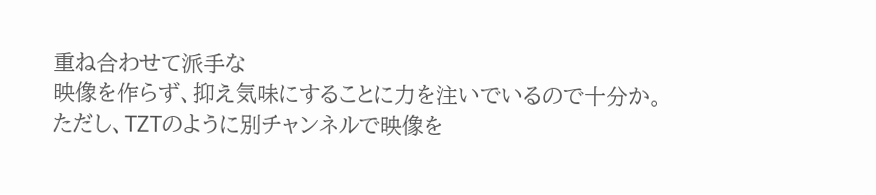重ね合わせて派手な
映像を作らず、抑え気味にすることに力を注いでいるので十分か。
ただし、TZTのように別チャンネルで映像を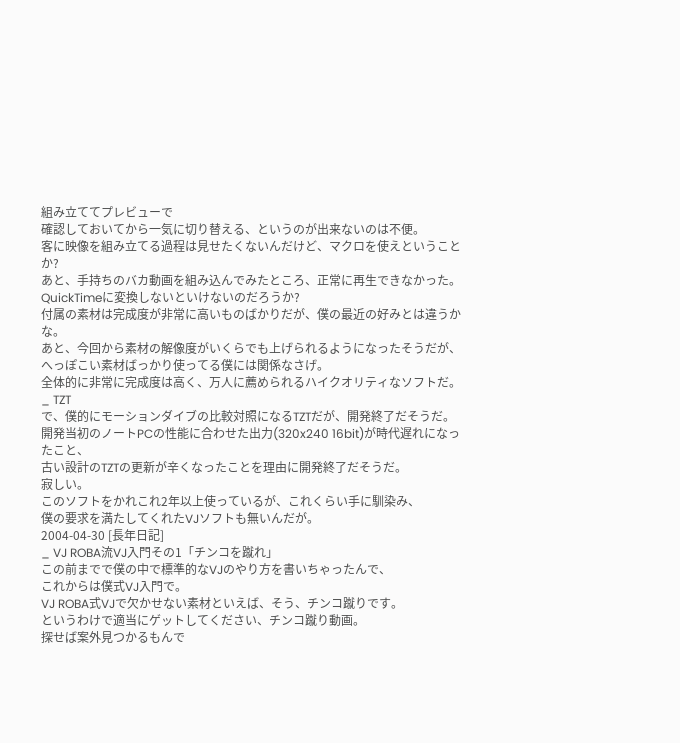組み立ててプレビューで
確認しておいてから一気に切り替える、というのが出来ないのは不便。
客に映像を組み立てる過程は見せたくないんだけど、マクロを使えということか?
あと、手持ちのバカ動画を組み込んでみたところ、正常に再生できなかった。
QuickTimeに変換しないといけないのだろうか?
付属の素材は完成度が非常に高いものばかりだが、僕の最近の好みとは違うかな。
あと、今回から素材の解像度がいくらでも上げられるようになったそうだが、
へっぽこい素材ばっかり使ってる僕には関係なさげ。
全体的に非常に完成度は高く、万人に薦められるハイクオリティなソフトだ。
_ TZT
で、僕的にモーションダイブの比較対照になるTZTだが、開発終了だそうだ。
開発当初のノートPCの性能に合わせた出力(320x240 16bit)が時代遅れになったこと、
古い設計のTZTの更新が辛くなったことを理由に開発終了だそうだ。
寂しい。
このソフトをかれこれ2年以上使っているが、これくらい手に馴染み、
僕の要求を満たしてくれたVJソフトも無いんだが。
2004-04-30 [長年日記]
_ VJ ROBA流VJ入門その1「チンコを蹴れ」
この前までで僕の中で標準的なVJのやり方を書いちゃったんで、
これからは僕式VJ入門で。
VJ ROBA式VJで欠かせない素材といえば、そう、チンコ蹴りです。
というわけで適当にゲットしてください、チンコ蹴り動画。
探せば案外見つかるもんで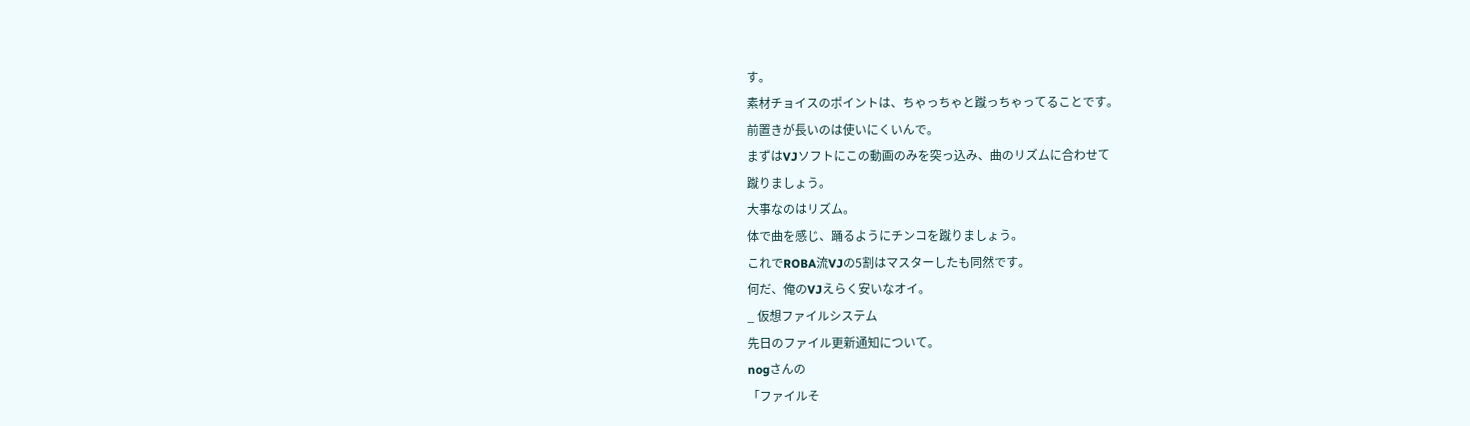す。
素材チョイスのポイントは、ちゃっちゃと蹴っちゃってることです。
前置きが長いのは使いにくいんで。
まずはVJソフトにこの動画のみを突っ込み、曲のリズムに合わせて
蹴りましょう。
大事なのはリズム。
体で曲を感じ、踊るようにチンコを蹴りましょう。
これでROBA流VJの5割はマスターしたも同然です。
何だ、俺のVJえらく安いなオイ。
_ 仮想ファイルシステム
先日のファイル更新通知について。
nogさんの
「ファイルそ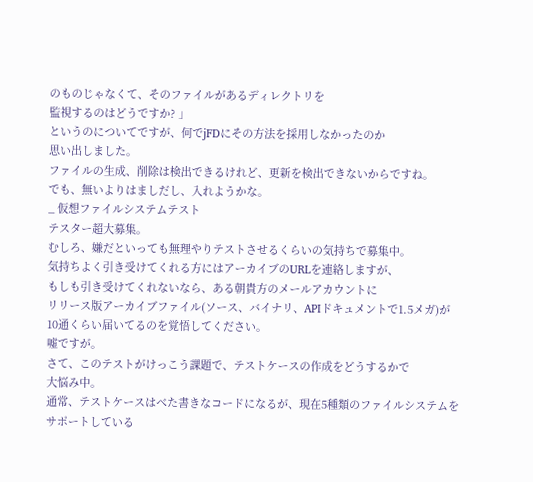のものじゃなくて、そのファイルがあるディレクトリを
監視するのはどうですか? 」
というのについてですが、何でjFDにその方法を採用しなかったのか
思い出しました。
ファイルの生成、削除は検出できるけれど、更新を検出できないからですね。
でも、無いよりはましだし、入れようかな。
_ 仮想ファイルシステムテスト
テスター超大募集。
むしろ、嫌だといっても無理やりテストさせるくらいの気持ちで募集中。
気持ちよく引き受けてくれる方にはアーカイブのURLを連絡しますが、
もしも引き受けてくれないなら、ある朝貴方のメールアカウントに
リリース版アーカイブファイル(ソース、バイナリ、APIドキュメントで1.5メガ)が
10通くらい届いてるのを覚悟してください。
嘘ですが。
さて、このテストがけっこう課題で、テストケースの作成をどうするかで
大悩み中。
通常、テストケースはべた書きなコードになるが、現在5種類のファイルシステムを
サポートしている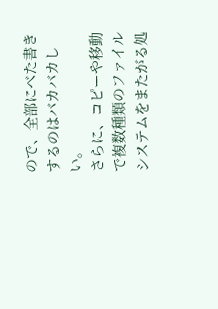ので、全部にべた書きするのはバカバカしい。
さらに、コピーや移動で複数種類のファイルシステムをまたがる処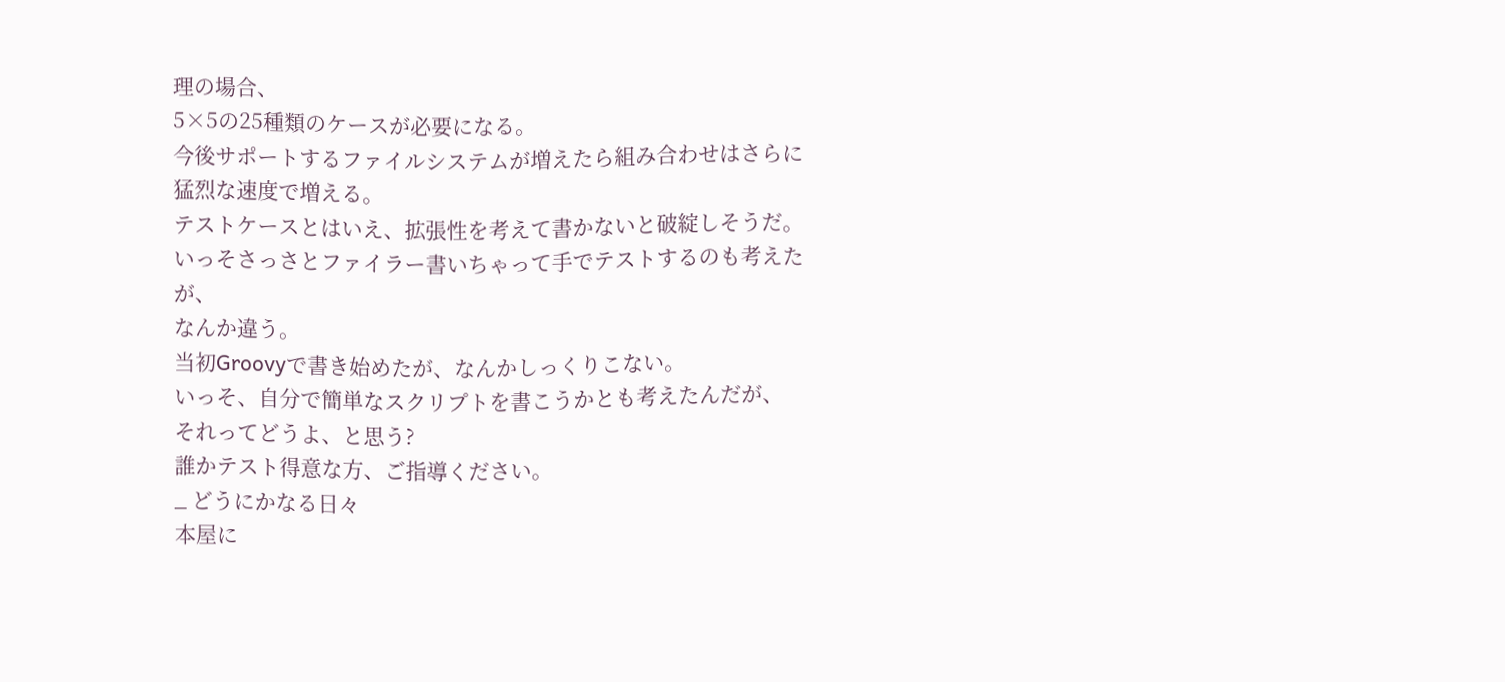理の場合、
5×5の25種類のケースが必要になる。
今後サポートするファイルシステムが増えたら組み合わせはさらに猛烈な速度で増える。
テストケースとはいえ、拡張性を考えて書かないと破綻しそうだ。
いっそさっさとファイラー書いちゃって手でテストするのも考えたが、
なんか違う。
当初Groovyで書き始めたが、なんかしっくりこない。
いっそ、自分で簡単なスクリプトを書こうかとも考えたんだが、
それってどうよ、と思う?
誰かテスト得意な方、ご指導ください。
_ どうにかなる日々
本屋に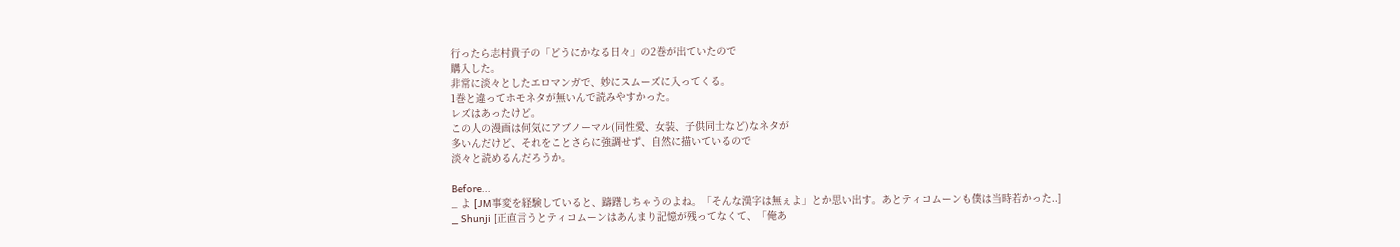行ったら志村貴子の「どうにかなる日々」の2巻が出ていたので
購入した。
非常に淡々としたエロマンガで、妙にスムーズに入ってくる。
1巻と違ってホモネタが無いんで読みやすかった。
レズはあったけど。
この人の漫画は何気にアブノーマル(同性愛、女装、子供同士など)なネタが
多いんだけど、それをことさらに強調せず、自然に描いているので
淡々と読めるんだろうか。

Before...
_ よ [JM事変を経験していると、躊躇しちゃうのよね。「そんな漢字は無ぇよ」とか思い出す。あとティコムーンも僕は当時若かった..]
_ Shunji [正直言うとティコムーンはあんまり記憶が残ってなくて、「俺あ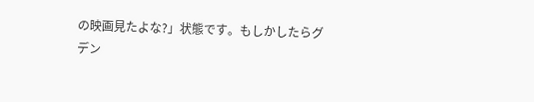の映画見たよな?」状態です。もしかしたらグデン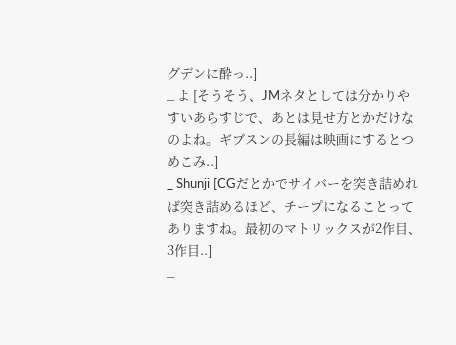グデンに酔っ..]
_ よ [そうそう、JMネタとしては分かりやすいあらすじで、あとは見せ方とかだけなのよね。ギブスンの長編は映画にするとつめこみ..]
_ Shunji [CGだとかでサイバーを突き詰めれば突き詰めるほど、チープになることってありますね。最初のマトリックスが2作目、3作目..]
_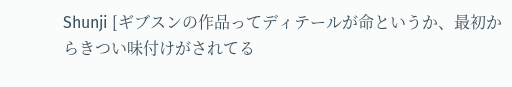Shunji [ギブスンの作品ってディテールが命というか、最初からきつい味付けがされてる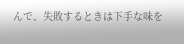んで、失敗するときは下手な味を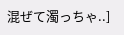混ぜて濁っちゃ..]